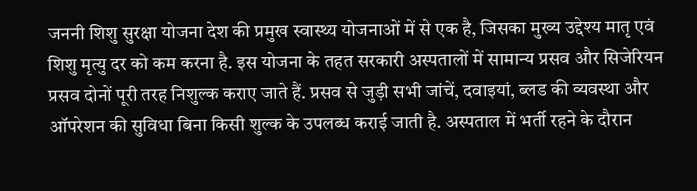जननी शिशु सुरक्षा योजना देश की प्रमुख स्वास्थ्य योजनाओं में से एक है, जिसका मुख्य उद्देश्य मातृ एवं शिशु मृत्यु दर को कम करना है. इस योजना के तहत सरकारी अस्पतालों में सामान्य प्रसव और सिजेरियन प्रसव दोनों पूरी तरह निशुल्क कराए जाते हैं. प्रसव से जुड़ी सभी जांचें, दवाइयां, ब्लड की व्यवस्था और ऑपरेशन की सुविधा बिना किसी शुल्क के उपलब्ध कराई जाती है. अस्पताल में भर्ती रहने के दौरान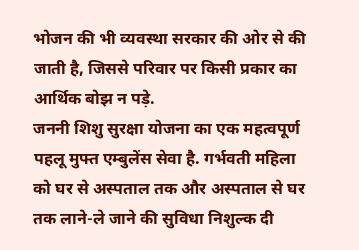भोजन की भी व्यवस्था सरकार की ओर से की जाती है, जिससे परिवार पर किसी प्रकार का आर्थिक बोझ न पड़े.
जननी शिशु सुरक्षा योजना का एक महत्वपूर्ण पहलू मुफ्त एम्बुलेंस सेवा है. गर्भवती महिला को घर से अस्पताल तक और अस्पताल से घर तक लाने-ले जाने की सुविधा निशुल्क दी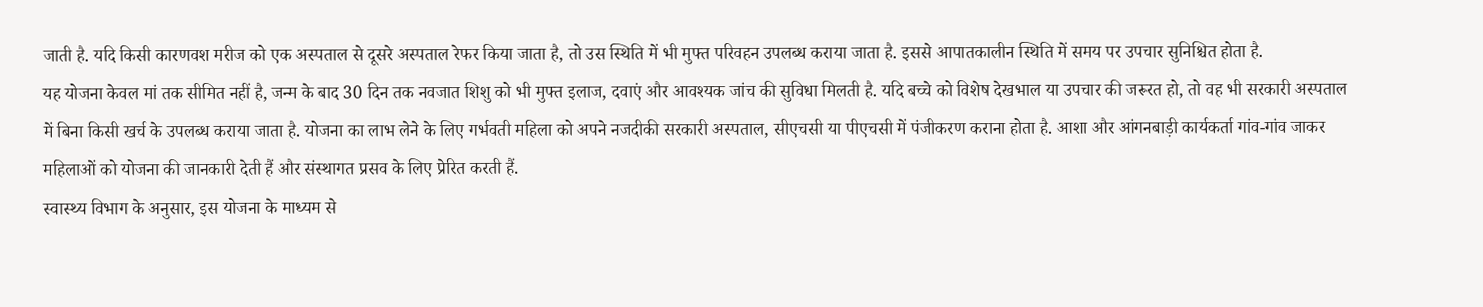जाती है. यदि किसी कारणवश मरीज को एक अस्पताल से दूसरे अस्पताल रेफर किया जाता है, तो उस स्थिति में भी मुफ्त परिवहन उपलब्ध कराया जाता है. इससे आपातकालीन स्थिति में समय पर उपचार सुनिश्चित होता है.
यह योजना केवल मां तक सीमित नहीं है, जन्म के बाद 30 दिन तक नवजात शिशु को भी मुफ्त इलाज, दवाएं और आवश्यक जांच की सुविधा मिलती है. यदि बच्चे को विशेष देखभाल या उपचार की जरूरत हो, तो वह भी सरकारी अस्पताल में बिना किसी खर्च के उपलब्ध कराया जाता है. योजना का लाभ लेने के लिए गर्भवती महिला को अपने नजदीकी सरकारी अस्पताल, सीएचसी या पीएचसी में पंजीकरण कराना होता है. आशा और आंगनबाड़ी कार्यकर्ता गांव-गांव जाकर महिलाओं को योजना की जानकारी देती हैं और संस्थागत प्रसव के लिए प्रेरित करती हैं.
स्वास्थ्य विभाग के अनुसार, इस योजना के माध्यम से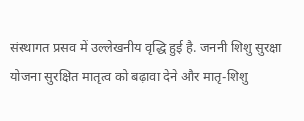संस्थागत प्रसव में उल्लेखनीय वृद्धि हुई है. जननी शिशु सुरक्षा योजना सुरक्षित मातृत्व को बढ़ावा देने और मातृ-शिशु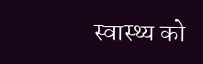स्वास्थ्य को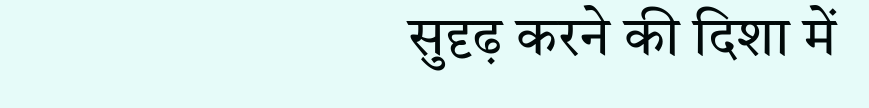सुदृढ़ करने की दिशा में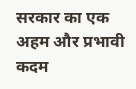सरकार का एक अहम और प्रभावी कदम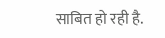साबित हो रही है.